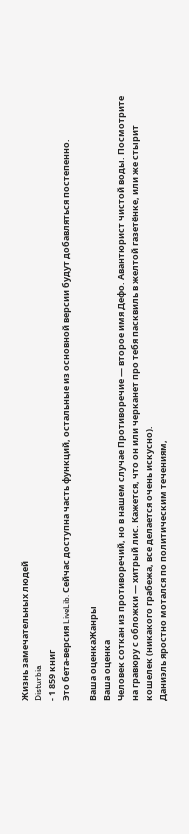Жизнь замечательных людей
Disturbia
- 1 859 книг
Это бета-версия LiveLib. Сейчас доступна часть функций, остальные из основной версии будут добавляться постепенно.

Ваша оценкаЖанры
Ваша оценка
Человек соткан из противоречий, но в нашем случае Противоречие — второе имя Дефо. Авантюрист чистой воды. Посмотрите на гравюру с обложки — хитрый лис. Кажется, что он или черканет про тебя пасквиль в желтой газетёнке, или же стырит кошелек (никакого грабежа, все делается очень искусно).
Даниэль яростно мотался по политическим течениям,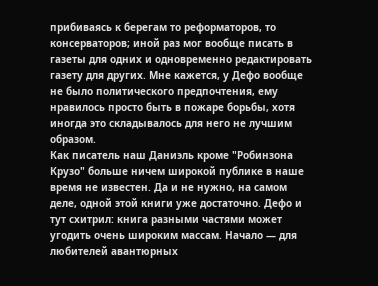прибиваясь к берегам то реформаторов, то консерваторов; иной раз мог вообще писать в газеты для одних и одновременно редактировать газету для других. Мне кажется, у Дефо вообще не было политического предпочтения, ему нравилось просто быть в пожаре борьбы, хотя иногда это складывалось для него не лучшим образом.
Как писатель наш Даниэль кроме "Робинзона Крузо" больше ничем широкой публике в наше время не известен. Да и не нужно, на самом деле, одной этой книги уже достаточно. Дефо и тут схитрил: книга разными частями может угодить очень широким массам. Начало — для любителей авантюрных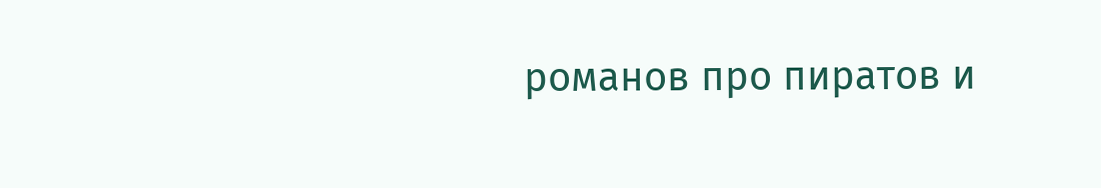романов про пиратов и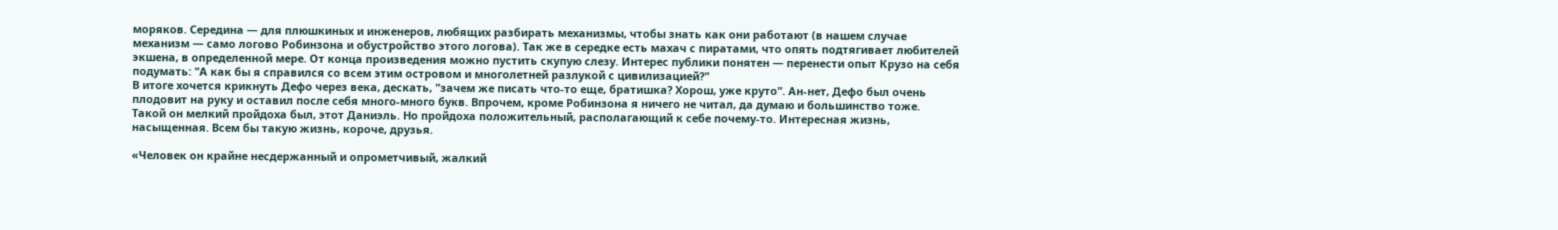моряков. Середина — для плюшкиных и инженеров, любящих разбирать механизмы, чтобы знать как они работают (в нашем случае механизм — само логово Робинзона и обустройство этого логова). Так же в середке есть махач с пиратами, что опять подтягивает любителей экшена, в определенной мере. От конца произведения можно пустить скупую слезу. Интерес публики понятен — перенести опыт Крузо на себя подумать: "А как бы я справился со всем этим островом и многолетней разлукой с цивилизацией?"
В итоге хочется крикнуть Дефо через века, дескать, "зачем же писать что-то еще, братишка? Хорош, уже круто". Ан-нет, Дефо был очень плодовит на руку и оставил после себя много-много букв. Впрочем, кроме Робинзона я ничего не читал, да думаю и большинство тоже.
Такой он мелкий пройдоха был, этот Даниэль. Но пройдоха положительный, располагающий к себе почему-то. Интересная жизнь, насыщенная. Всем бы такую жизнь, короче, друзья.

«Человек он крайне несдержанный и опрометчивый, жалкий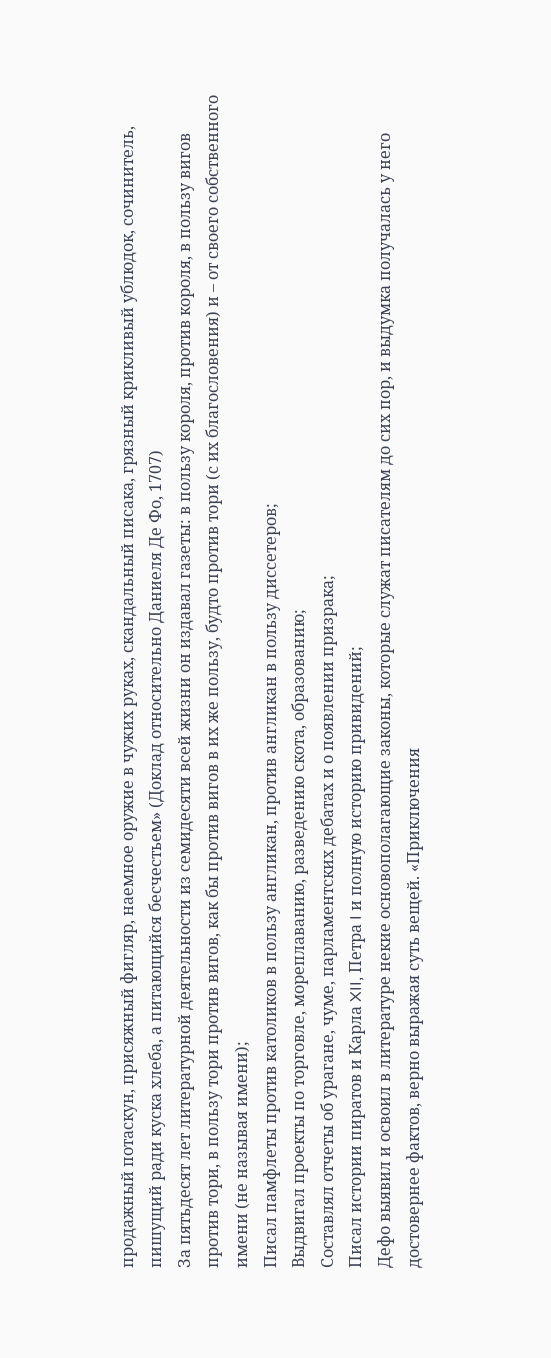продажный потаскун, присяжный фигляр, наемное оружие в чужих руках, скандальный писака, грязный крикливый ублюдок, сочинитель, пишущий ради куска хлеба, а питающийся бесчестьем» (Доклад относительно Даниеля Де Фо, 1707)
За пятьдесят лет литературной деятельности из семидесяти всей жизни он издавал газеты: в пользу короля, против короля, в пользу вигов против тори, в пользу тори против вигов, как бы против вигов в их же пользу, будто против тори (с их благословения) и – от своего собственного имени (не называя имени);
Писал памфлеты против католиков в пользу англикан, против англикан в пользу диссетеров;
Выдвигал проекты по торговле, мореплаванию, разведению скота, образованию;
Составлял отчеты об урагане, чуме, парламентских дебатах и о появлении призрака;
Писал истории пиратов и Карла XII, Петра I и полную историю привидений;
Дефо выявил и освоил в литературе некие основополагающие законы, которые служат писателям до сих пор, и выдумка получалась у него достовернее фактов, верно выражая суть вещей. «Приключения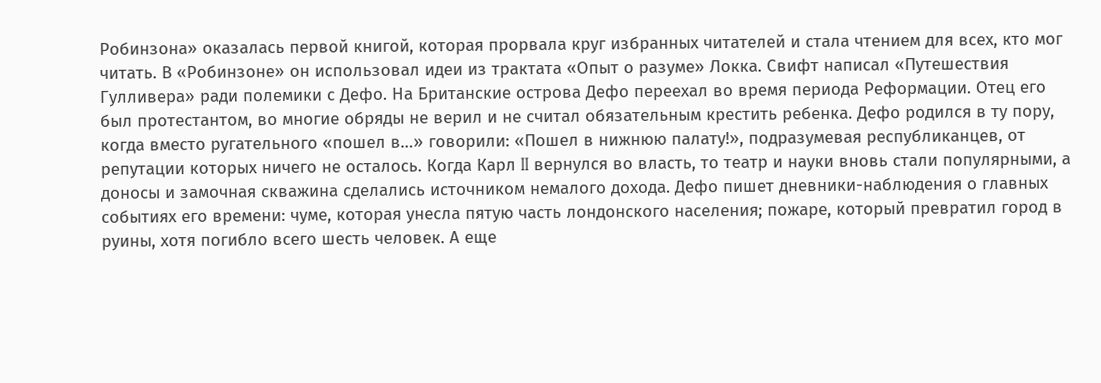Робинзона» оказалась первой книгой, которая прорвала круг избранных читателей и стала чтением для всех, кто мог читать. В «Робинзоне» он использовал идеи из трактата «Опыт о разуме» Локка. Свифт написал «Путешествия Гулливера» ради полемики с Дефо. На Британские острова Дефо переехал во время периода Реформации. Отец его был протестантом, во многие обряды не верил и не считал обязательным крестить ребенка. Дефо родился в ту пору, когда вместо ругательного «пошел в…» говорили: «Пошел в нижнюю палату!», подразумевая республиканцев, от репутации которых ничего не осталось. Когда Карл II вернулся во власть, то театр и науки вновь стали популярными, а доносы и замочная скважина сделались источником немалого дохода. Дефо пишет дневники-наблюдения о главных событиях его времени: чуме, которая унесла пятую часть лондонского населения; пожаре, который превратил город в руины, хотя погибло всего шесть человек. А еще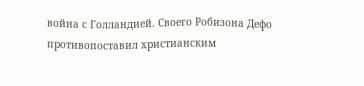война с Голландией. Своего Робизона Дефо противопоставил христианским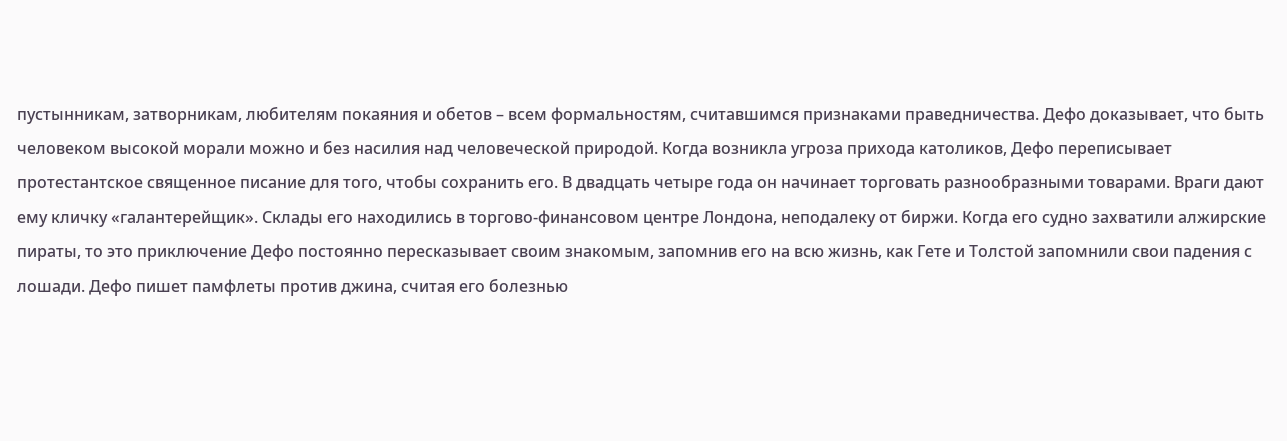пустынникам, затворникам, любителям покаяния и обетов – всем формальностям, считавшимся признаками праведничества. Дефо доказывает, что быть человеком высокой морали можно и без насилия над человеческой природой. Когда возникла угроза прихода католиков, Дефо переписывает протестантское священное писание для того, чтобы сохранить его. В двадцать четыре года он начинает торговать разнообразными товарами. Враги дают ему кличку «галантерейщик». Склады его находились в торгово-финансовом центре Лондона, неподалеку от биржи. Когда его судно захватили алжирские пираты, то это приключение Дефо постоянно пересказывает своим знакомым, запомнив его на всю жизнь, как Гете и Толстой запомнили свои падения с лошади. Дефо пишет памфлеты против джина, считая его болезнью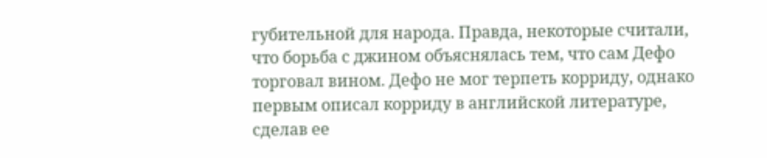губительной для народа. Правда, некоторые считали, что борьба с джином объяснялась тем, что сам Дефо торговал вином. Дефо не мог терпеть корриду, однако первым описал корриду в английской литературе, сделав ее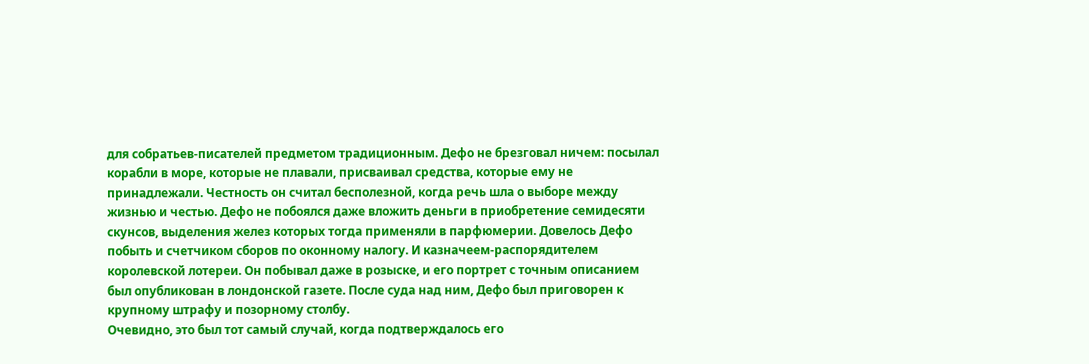для собратьев-писателей предметом традиционным. Дефо не брезговал ничем: посылал корабли в море, которые не плавали, присваивал средства, которые ему не принадлежали. Честность он считал бесполезной, когда речь шла о выборе между жизнью и честью. Дефо не побоялся даже вложить деньги в приобретение семидесяти скунсов, выделения желез которых тогда применяли в парфюмерии. Довелось Дефо побыть и счетчиком сборов по оконному налогу. И казначеем-распорядителем королевской лотереи. Он побывал даже в розыске, и его портрет с точным описанием был опубликован в лондонской газете. После суда над ним, Дефо был приговорен к крупному штрафу и позорному столбу.
Очевидно, это был тот самый случай, когда подтверждалось его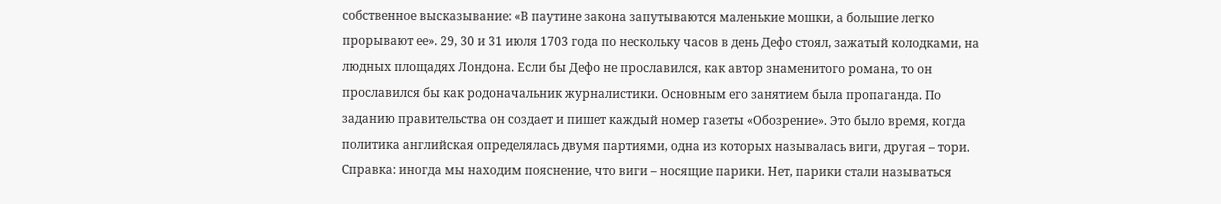собственное высказывание: «В паутине закона запутываются маленькие мошки, а большие легко прорывают ее». 29, 30 и 31 июля 1703 года по нескольку часов в день Дефо стоял, зажатый колодками, на людных площадях Лондона. Если бы Дефо не прославился, как автор знаменитого романа, то он прославился бы как родоначальник журналистики. Основным его занятием была пропаганда. По заданию правительства он создает и пишет каждый номер газеты «Обозрение». Это было время, когда политика английская определялась двумя партиями, одна из которых называлась виги, другая – тори.
Справка: иногда мы находим пояснение, что виги – носящие парики. Нет, парики стали называться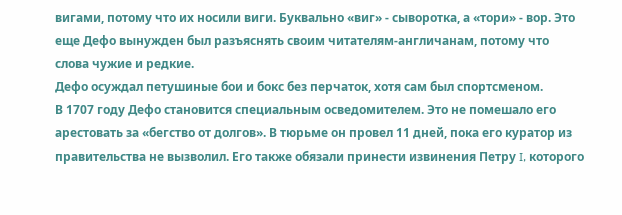вигами, потому что их носили виги. Буквально «виг» - сыворотка, а «тори» - вор. Это еще Дефо вынужден был разъяснять своим читателям-англичанам, потому что слова чужие и редкие.
Дефо осуждал петушиные бои и бокс без перчаток, хотя сам был спортсменом.
В 1707 году Дефо становится специальным осведомителем. Это не помешало его арестовать за «бегство от долгов». В тюрьме он провел 11 дней, пока его куратор из правительства не вызволил. Его также обязали принести извинения Петру I, которого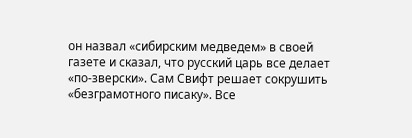он назвал «сибирским медведем» в своей газете и сказал, что русский царь все делает «по-зверски». Сам Свифт решает сокрушить «безграмотного писаку». Все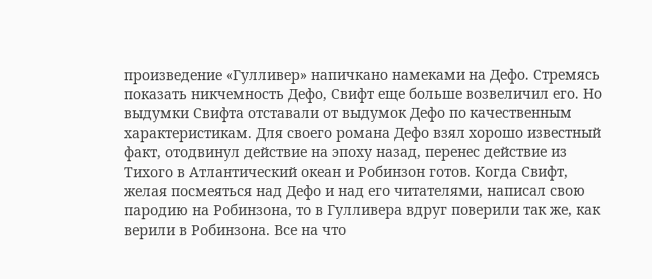произведение «Гулливер» напичкано намеками на Дефо. Стремясь показать никчемность Дефо, Свифт еще больше возвеличил его. Но выдумки Свифта отставали от выдумок Дефо по качественным характеристикам. Для своего романа Дефо взял хорошо известный факт, отодвинул действие на эпоху назад, перенес действие из Тихого в Атлантический океан и Робинзон готов. Когда Свифт, желая посмеяться над Дефо и над его читателями, написал свою пародию на Робинзона, то в Гулливера вдруг поверили так же, как верили в Робинзона. Все на что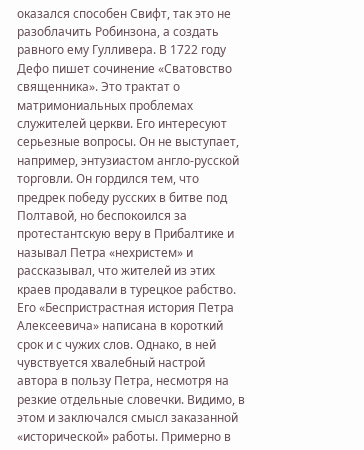оказался способен Свифт, так это не разоблачить Робинзона, а создать равного ему Гулливера. В 1722 году Дефо пишет сочинение «Сватовство священника». Это трактат о матримониальных проблемах служителей церкви. Его интересуют серьезные вопросы. Он не выступает, например, энтузиастом англо-русской торговли. Он гордился тем, что предрек победу русских в битве под Полтавой, но беспокоился за протестантскую веру в Прибалтике и называл Петра «нехристем» и рассказывал, что жителей из этих краев продавали в турецкое рабство. Его «Беспристрастная история Петра Алексеевича» написана в короткий срок и с чужих слов. Однако, в ней чувствуется хвалебный настрой автора в пользу Петра, несмотря на резкие отдельные словечки. Видимо, в этом и заключался смысл заказанной «исторической» работы. Примерно в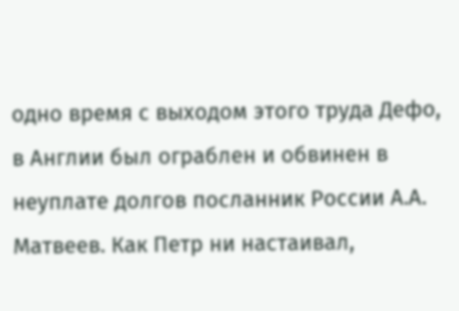одно время с выходом этого труда Дефо, в Англии был ограблен и обвинен в неуплате долгов посланник России А.А. Матвеев. Как Петр ни настаивал,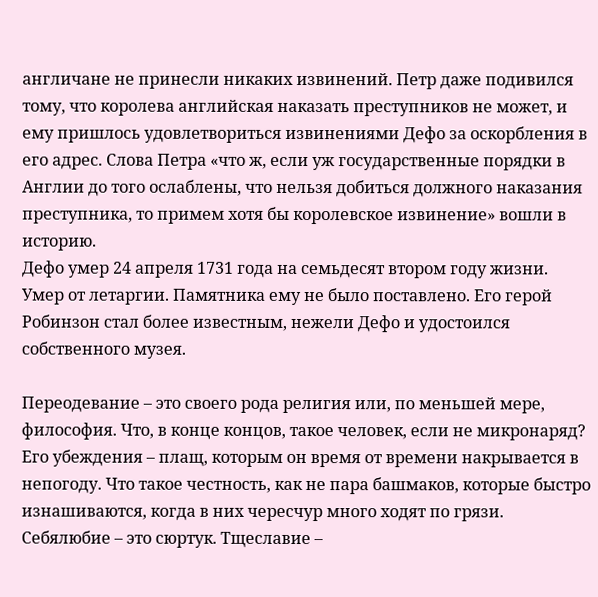англичане не принесли никаких извинений. Петр даже подивился тому, что королева английская наказать преступников не может, и ему пришлось удовлетвориться извинениями Дефо за оскорбления в его адрес. Слова Петра «что ж, если уж государственные порядки в Англии до того ослаблены, что нельзя добиться должного наказания преступника, то примем хотя бы королевское извинение» вошли в историю.
Дефо умер 24 апреля 1731 года на семьдесят втором году жизни. Умер от летаргии. Памятника ему не было поставлено. Его герой Робинзон стал более известным, нежели Дефо и удостоился собственного музея.

Переодевание – это своего рода религия или, по меньшей мере, философия. Что, в конце концов, такое человек, если не микронаряд? Его убеждения – плащ, которым он время от времени накрывается в непогоду. Что такое честность, как не пара башмаков, которые быстро изнашиваются, когда в них чересчур много ходят по грязи. Себялюбие – это сюртук. Тщеславие –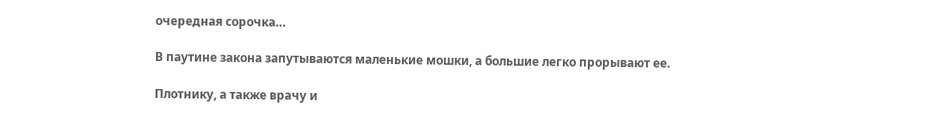очередная сорочка…

В паутине закона запутываются маленькие мошки, а большие легко прорывают ее.

Плотнику, а также врачу и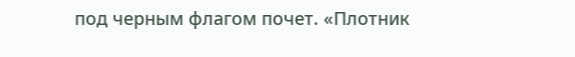под черным флагом почет. «Плотник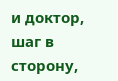и доктор, шаг в сторону,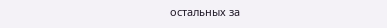остальных за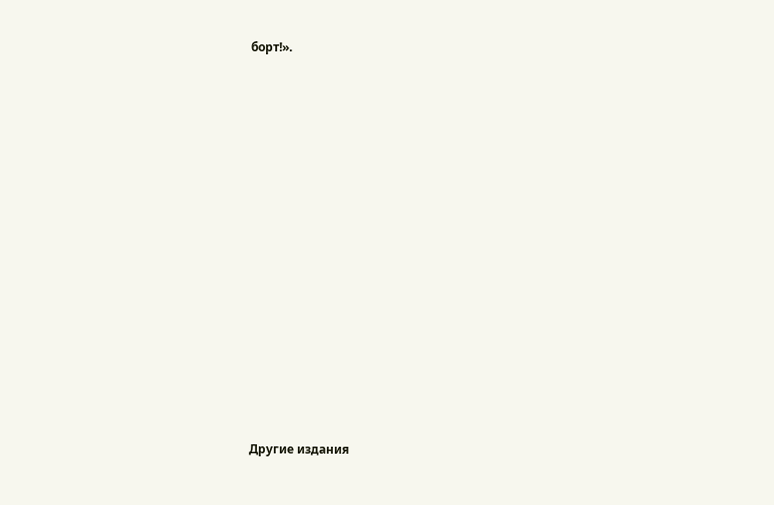борт!».














Другие издания